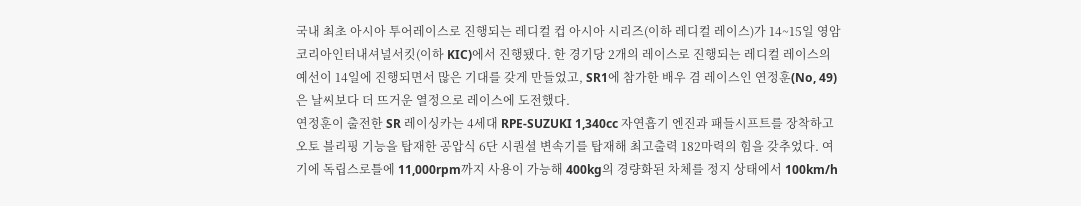국내 최초 아시아 투어레이스로 진행되는 레디컬 컵 아시아 시리즈(이하 레디컬 레이스)가 14~15일 영암 코리아인터내셔널서킷(이하 KIC)에서 진행됐다. 한 경기당 2개의 레이스로 진행되는 레디컬 레이스의 예선이 14일에 진행되면서 많은 기대를 갖게 만들었고, SR1에 참가한 배우 겸 레이스인 연정훈(No, 49)은 날씨보다 더 뜨거운 열정으로 레이스에 도전했다.
연정훈이 출전한 SR 레이싱카는 4세대 RPE-SUZUKI 1,340cc 자연흡기 엔진과 패들시프트를 장착하고 오토 블리핑 기능을 탑재한 공압식 6단 시퀀셜 변속기를 탑재해 최고출력 182마력의 힘을 갖추었다. 여기에 독립스로틀에 11,000rpm까지 사용이 가능해 400kg의 경량화된 차체를 정지 상태에서 100km/h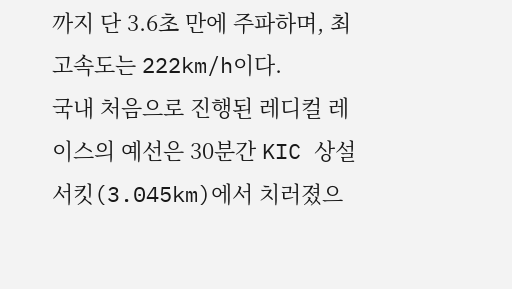까지 단 3.6초 만에 주파하며, 최고속도는 222km/h이다.
국내 처음으로 진행된 레디컬 레이스의 예선은 30분간 KIC 상설 서킷(3.045km)에서 치러졌으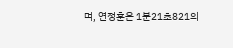며, 연정훈은 1분21초821의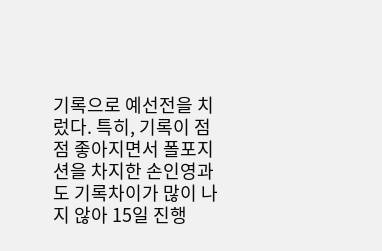기록으로 예선전을 치렀다. 특히, 기록이 점점 좋아지면서 폴포지션을 차지한 손인영과도 기록차이가 많이 나지 않아 15일 진행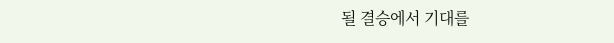될 결승에서 기대를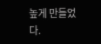높게 만들었다.